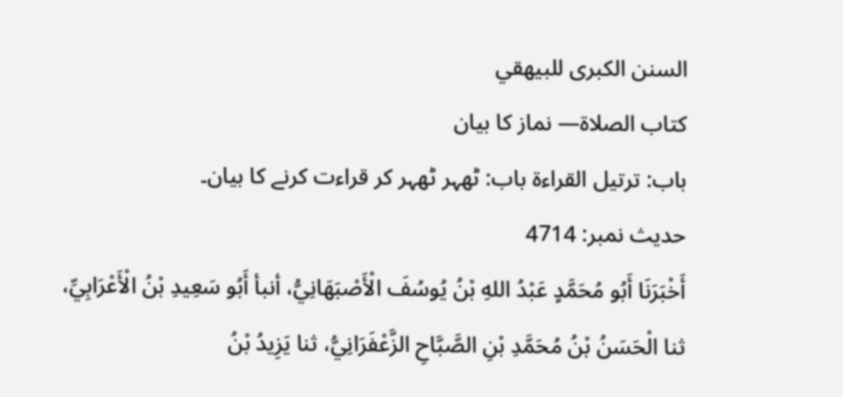السنن الكبرى للبيهقي
كتاب الصلاة— نماز کا بیان
باب: ترتيل القراءة باب: ٹھہر ٹھہر کر قراءت کرنے کا بیان۔
حدیث نمبر: 4714
أَخْبَرَنَا أَبُو مُحَمَّدٍ عَبْدُ اللهِ بْنُ يُوسُفَ الْأَصْبَهَانِيُّ، أنبأ أَبُو سَعِيدِ بْنُ الْأَعْرَابِيِّ، ثنا الْحَسَنُ بْنُ مُحَمَّدِ بْنِ الصَّبَّاحِ الزَّعْفَرَانِيُّ، ثنا يَزِيدُ بْنُ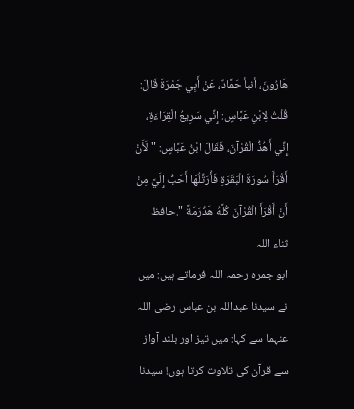هَارُونَ، أنبأ حَمَّادٌ، عَنْ أَبِي جَمْرَةَ قَالَ: قُلْتُ لِابْنِ عَبَّاسٍ: إِنِّي سَرِيعُ الْقِرَاءَةِ، إِنِّي أَهُذُّ الْقُرْآنَ، فَقَالَ ابْنُ عَبَّاسٍ: " لَأَنْ أَقْرَأَ سُورَةَ الْبَقَرَةِ فَأُرَتِّلُهَا أَحَبُّ إِلَيَّ مِنْ أَنْ أَقْرَأَ الْقُرْآنَ كُلَّهُ هَذْرَمَةً ".حافظ ثناء اللہ
ابو جمرہ رحمہ اللہ فرماتے ہیں: میں نے سیدنا عبداللہ بن عباس رضی اللہ عنہما سے کہا: میں تیز اور بلند آواز سے قرآن کی تلاوت کرتا ہوں! سیدنا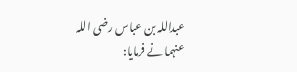عبداللہ بن عباس رضی اللہ عنہما نے فرمایا: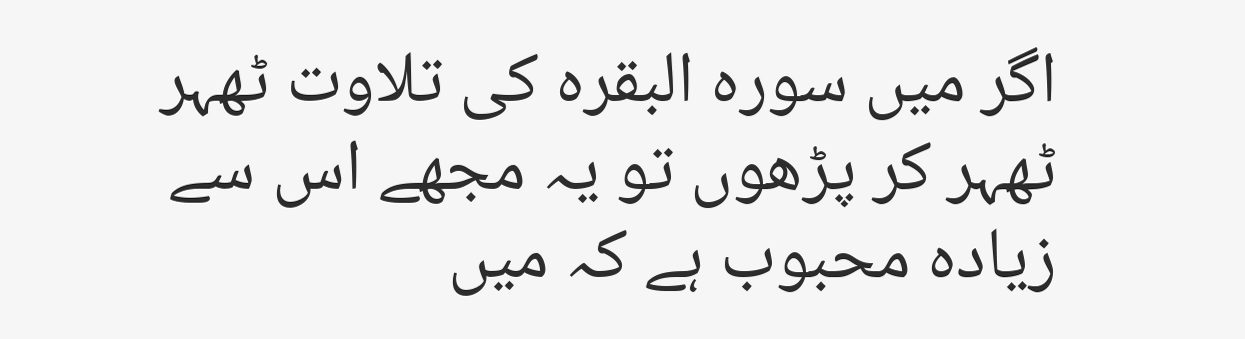اگر میں سورہ البقرہ کی تلاوت ٹھہر ٹھہر کر پڑھوں تو یہ مجھے اس سے زیادہ محبوب ہے کہ میں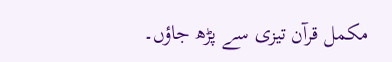مکمل قرآن تیزی سے پڑھ جاؤں۔